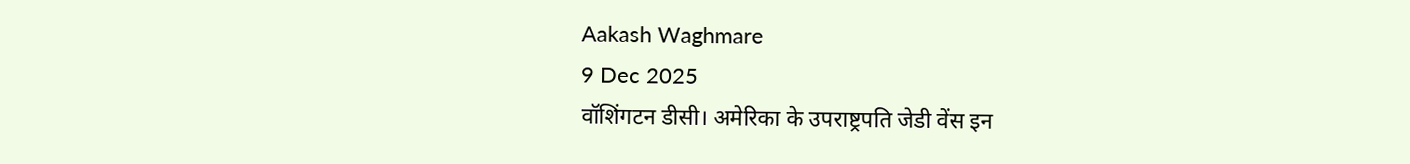Aakash Waghmare
9 Dec 2025
वॉशिंगटन डीसी। अमेरिका के उपराष्ट्रपति जेडी वेंस इन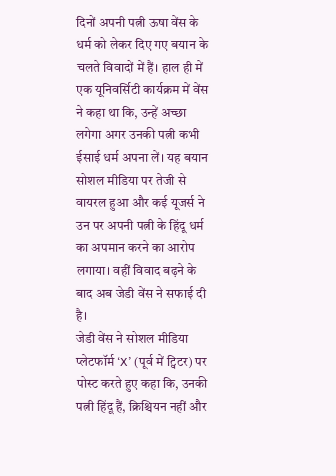दिनों अपनी पत्नी ऊषा वेंस के धर्म को लेकर दिए गए बयान के चलते विवादों में हैं। हाल ही में एक यूनिवर्सिटी कार्यक्रम में वेंस ने कहा था कि, उन्हें अच्छा लगेगा अगर उनकी पत्नी कभी ईसाई धर्म अपना लें। यह बयान सोशल मीडिया पर तेजी से वायरल हुआ और कई यूजर्स ने उन पर अपनी पत्नी के हिंदू धर्म का अपमान करने का आरोप लगाया। वहीं विवाद बढ़ने के बाद अब जेडी वेंस ने सफाई दी है।
जेडी वेंस ने सोशल मीडिया प्लेटफॉर्म ‘X’ (पूर्व में ट्विटर) पर पोस्ट करते हुए कहा कि, उनकी पत्नी हिंदू हैं, क्रिश्चियन नहीं और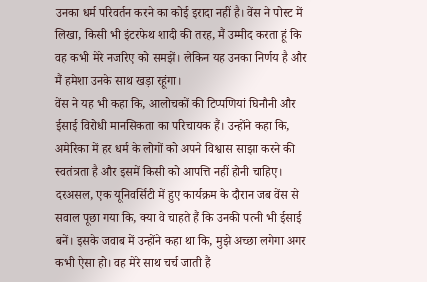उनका धर्म परिवर्तन करने का कोई इरादा नहीं है। वेंस ने पोस्ट में लिखा, किसी भी इंटरफेथ शादी की तरह, मैं उम्मीद करता हूं कि वह कभी मेरे नजरिए को समझें। लेकिन यह उनका निर्णय है और मैं हमेशा उनके साथ खड़ा रहूंगा।
वेंस ने यह भी कहा कि, आलोचकों की टिप्पणियां घिनौनी और ईसाई विरोधी मानसिकता का परिचायक हैं। उन्होंने कहा कि, अमेरिका में हर धर्म के लोगों को अपने विश्वास साझा करने की स्वतंत्रता है और इसमें किसी को आपत्ति नहीं होनी चाहिए।
दरअसल, एक यूनिवर्सिटी में हुए कार्यक्रम के दौरान जब वेंस से सवाल पूछा गया कि, क्या वे चाहते हैं कि उनकी पत्नी भी ईसाई बनें। इसके जवाब में उन्होंने कहा था कि, मुझे अच्छा लगेगा अगर कभी ऐसा हो। वह मेरे साथ चर्च जाती हैं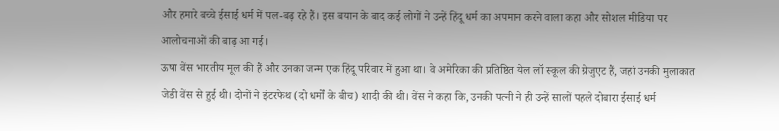और हमारे बच्चे ईसाई धर्म में पल-बढ़ रहे हैं। इस बयान के बाद कई लोगों ने उन्हें हिंदू धर्म का अपमान करने वाला कहा और सोशल मीडिया पर आलोचनाओं की बाढ़ आ गई।
ऊषा वेंस भारतीय मूल की हैं और उनका जन्म एक हिंदू परिवार में हुआ था। वे अमेरिका की प्रतिष्ठित येल लॉ स्कूल की ग्रेजुएट हैं, जहां उनकी मुलाकात जेडी वेंस से हुई थी। दोनों ने इंटरफेथ (दो धर्मों के बीच) शादी की थी। वेंस ने कहा कि, उनकी पत्नी ने ही उन्हें सालों पहले दोबारा ईसाई धर्म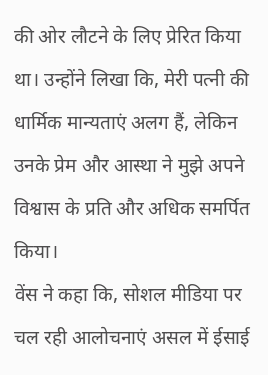की ओर लौटने के लिए प्रेरित किया था। उन्होंने लिखा कि, मेरी पत्नी की धार्मिक मान्यताएं अलग हैं, लेकिन उनके प्रेम और आस्था ने मुझे अपने विश्वास के प्रति और अधिक समर्पित किया।
वेंस ने कहा कि, सोशल मीडिया पर चल रही आलोचनाएं असल में ईसाई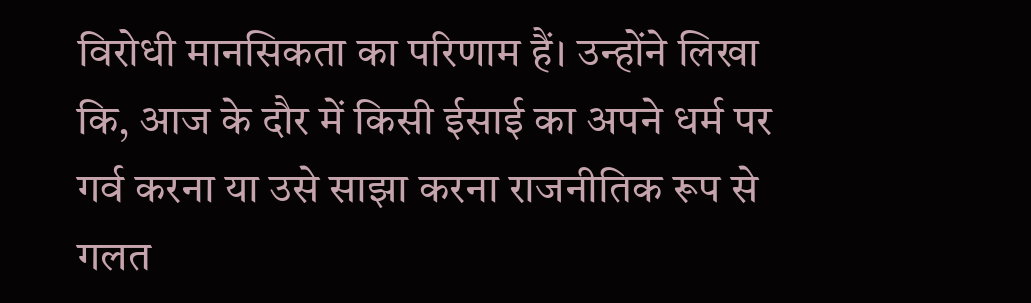विरोधी मानसिकता का परिणाम हैं। उन्होंने लिखा कि, आज के दौर में किसी ईसाई का अपने धर्म पर गर्व करना या उसे साझा करना राजनीतिक रूप से गलत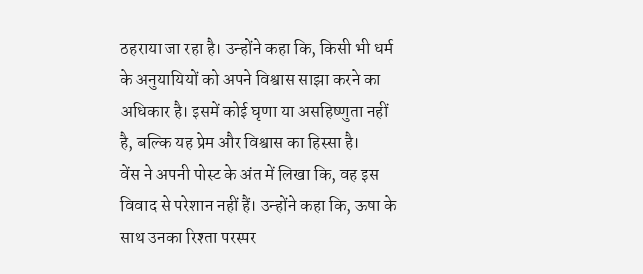ठहराया जा रहा है। उन्होंने कहा कि, किसी भी धर्म के अनुयायियों को अपने विश्वास साझा करने का अधिकार है। इसमें कोई घृणा या असहिष्णुता नहीं है, बल्कि यह प्रेम और विश्वास का हिस्सा है।
वेंस ने अपनी पोस्ट के अंत में लिखा कि, वह इस विवाद से परेशान नहीं हैं। उन्होंने कहा कि, ऊषा के साथ उनका रिश्ता परस्पर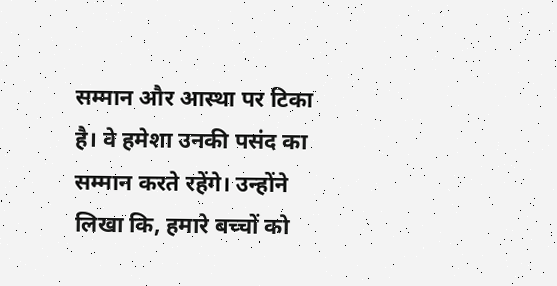सम्मान और आस्था पर टिका है। वे हमेशा उनकी पसंद का सम्मान करते रहेंगे। उन्होंने लिखा कि, हमारे बच्चों को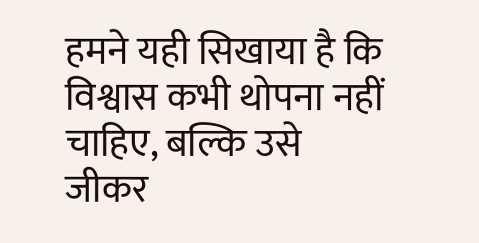हमने यही सिखाया है कि विश्वास कभी थोपना नहीं चाहिए, बल्कि उसे जीकर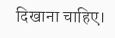दिखाना चाहिए।